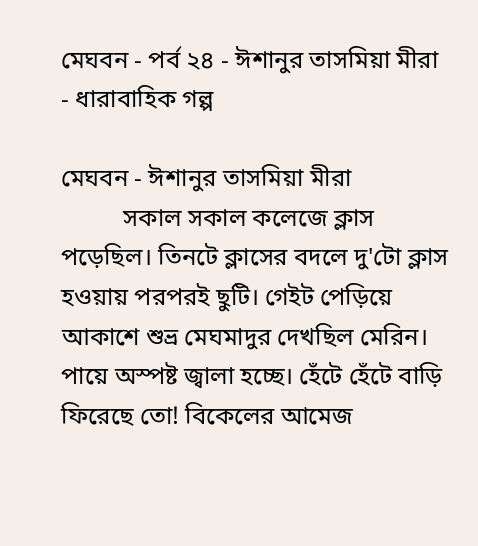মেঘবন - পর্ব ২৪ - ঈশানুর তাসমিয়া মীরা - ধারাবাহিক গল্প

মেঘবন - ঈশানুর তাসমিয়া মীরা
          সকাল সকাল কলেজে ক্লাস পড়েছিল। তিনটে ক্লাসের বদলে দু'টো ক্লাস হওয়ায় পরপরই ছুটি। গেইট পেড়িয়ে আকাশে শুভ্র মেঘমাদুর দেখছিল মেরিন। পায়ে অস্পষ্ট জ্বালা হচ্ছে। হেঁটে হেঁটে বাড়ি ফিরেছে তো! বিকেলের আমেজ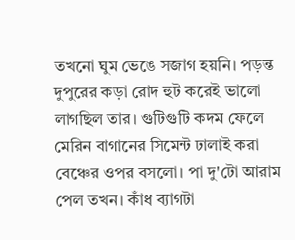তখনো ঘুম ভেঙে সজাগ হয়নি। পড়ন্ত দুপুরের কড়া রোদ হুট করেই ভালো লাগছিল তার। গুটিগুটি কদম ফেলে মেরিন বাগানের সিমেন্ট ঢালাই করা বেঞ্চের ওপর বসলো। পা দু'টো আরাম পেল তখন। কাঁধ ব্যাগটা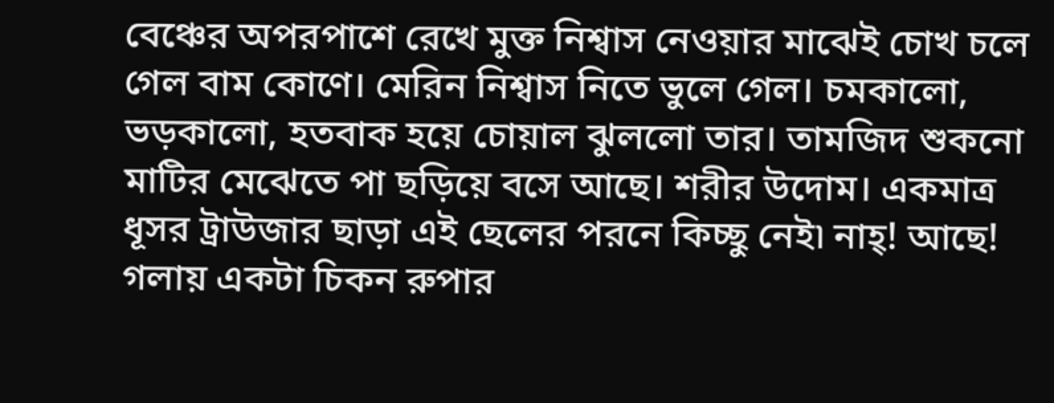বেঞ্চের অপরপাশে রেখে মুক্ত নিশ্বাস নেওয়ার মাঝেই চোখ চলে গেল বাম কোণে। মেরিন নিশ্বাস নিতে ভুলে গেল। চমকালো, ভড়কালো, হতবাক হয়ে চোয়াল ঝুললো তার। তামজিদ শুকনো মাটির মেঝেতে পা ছড়িয়ে বসে আছে। শরীর উদোম। একমাত্র ধূসর ট্রাউজার ছাড়া এই ছেলের পরনে কিচ্ছু নেই৷ নাহ্! আছে! গলায় একটা চিকন রুপার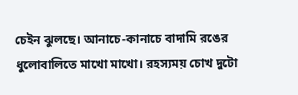চেইন ঝুলছে। আনাচে-কানাচে বাদামি রঙের ধুলোবালিতে মাখো মাখো। রহস্যময় চোখ দুটো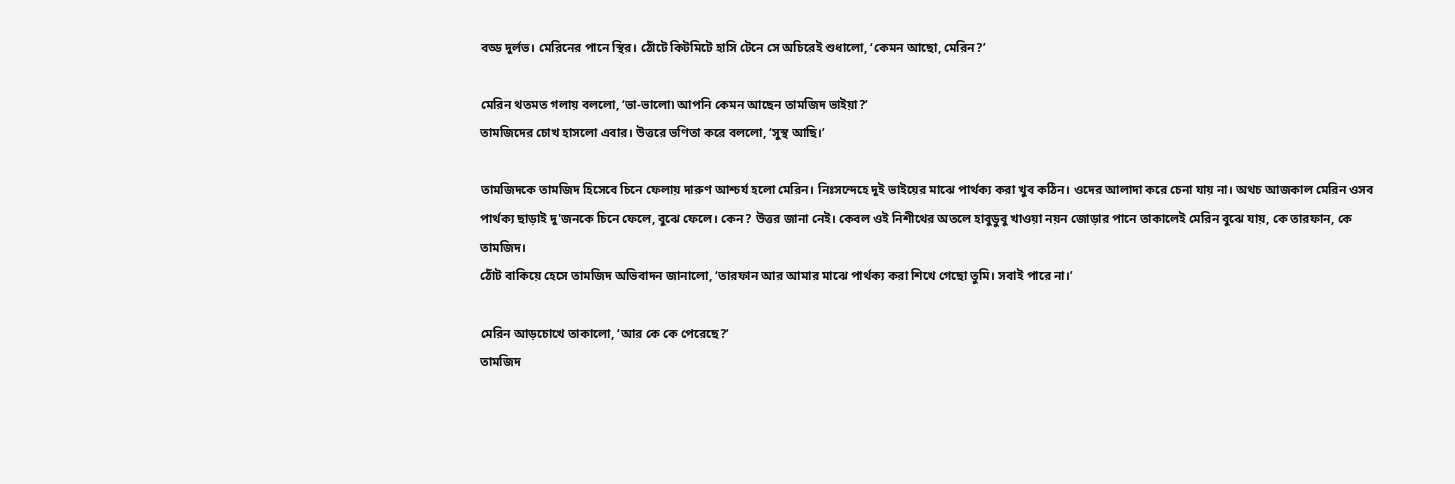বড্ড দুর্লভ। মেরিনের পানে স্থির। ঠোঁটে কিটমিটে হাসি টেনে সে অচিরেই শুধালো, ‘কেমন আছো, মেরিন?’

মেরিন থতমত গলায় বললো, ‘ভা-ভালো৷ আপনি কেমন আছেন তামজিদ ভাইয়া?’
তামজিদের চোখ হাসলো এবার। উত্তরে ভণিতা করে বললো, ‘সুস্থ আছি।’

তামজিদকে তামজিদ হিসেবে চিনে ফেলায় দারুণ আশ্চর্য হলো মেরিন। নিঃসন্দেহে দুই ভাইয়ের মাঝে পার্থক্য করা খুব কঠিন। ওদের আলাদা করে চেনা যায় না। অথচ আজকাল মেরিন ওসব পার্থক্য ছাড়াই দু'জনকে চিনে ফেলে, বুঝে ফেলে। কেন? উত্তর জানা নেই। কেবল ওই নিশীথের অতলে হাবুডুবু খাওয়া নয়ন জোড়ার পানে তাকালেই মেরিন বুঝে যায়, কে তারফান, কে তামজিদ।
ঠোঁট বাকিয়ে হেসে তামজিদ অভিবাদন জানালো, ‘তারফান আর আমার মাঝে পার্থক্য করা শিখে গেছো তুমি। সবাই পারে না।’

মেরিন আড়চোখে তাকালো, ‘আর কে কে পেরেছে?’
তামজিদ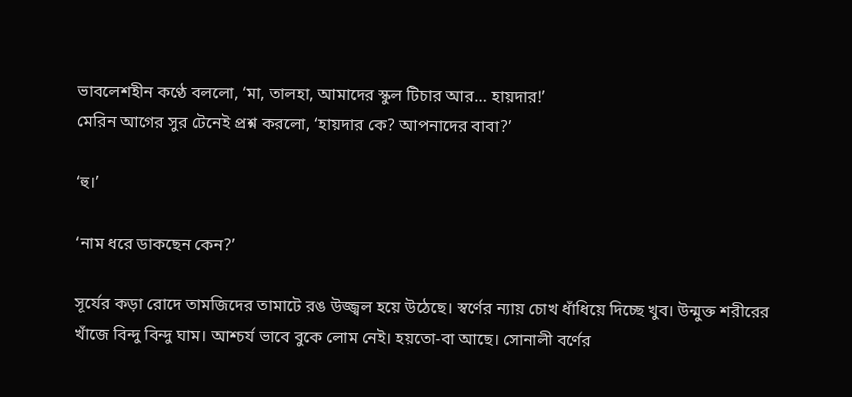ভাবলেশহীন কণ্ঠে বললো, ‘মা, তালহা, আমাদের স্কুল টিচার আর… হায়দার!’
মেরিন আগের সুর টেনেই প্রশ্ন করলো, ‘হায়দার কে? আপনাদের বাবা?’

‘হু।’

‘নাম ধরে ডাকছেন কেন?’

সূর্যের কড়া রোদে তামজিদের তামাটে রঙ উজ্জ্বল হয়ে উঠেছে। স্বর্ণের ন্যায় চোখ ধাঁধিয়ে দিচ্ছে খুব। উন্মুক্ত শরীরের খাঁজে বিন্দু বিন্দু ঘাম। আশ্চর্য ভাবে বুকে লোম নেই। হয়তো-বা আছে। সোনালী বর্ণের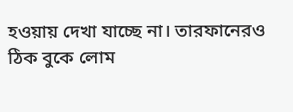হওয়ায় দেখা যাচ্ছে না। তারফানেরও ঠিক বুকে লোম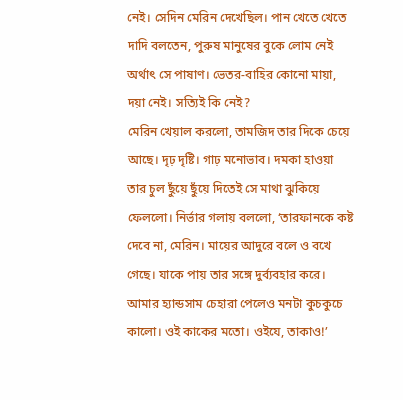নেই। সেদিন মেরিন দেখেছিল। পান খেতে খেতে দাদি বলতেন, পুরুষ মানুষের বুকে লোম নেই অর্থাৎ সে পাষাণ। ভেতর-বাহির কোনো মায়া, দয়া নেই। সত্যিই কি নেই?
মেরিন খেয়াল করলো, তামজিদ তার দিকে চেয়ে আছে। দৃঢ় দৃষ্টি। গাঢ় মনোভাব। দমকা হাওয়া তার চুল ছুঁয়ে ছুঁয়ে দিতেই সে মাথা ঝুকিয়ে ফেললো। নির্ভার গলায় বললো, ‘তারফানকে কষ্ট দেবে না, মেরিন। মায়ের আদুরে বলে ও বখে গেছে। যাকে পায় তার সঙ্গে দুর্ব্যবহার করে। আমার হ্যান্ডসাম চেহারা পেলেও মনটা কুচকুচে কালো। ওই কাকের মতো। ওইযে, তাকাও!’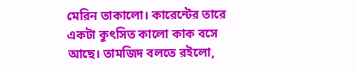মেরিন তাকালো। কারেন্টের তারে একটা কুৎসিত কালো কাক বসে আছে। তামজিদ বলতে রইলো,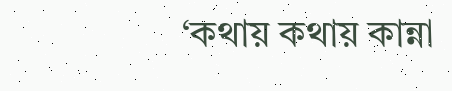‘কথায় কথায় কান্না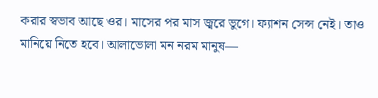করার স্বভাব আছে ওর। মাসের পর মাস জ্বরে ভুগে। ফ্যাশন সেন্স নেই। তাও মানিয়ে নিতে হবে। আলাভোলা মন নরম মানুষ—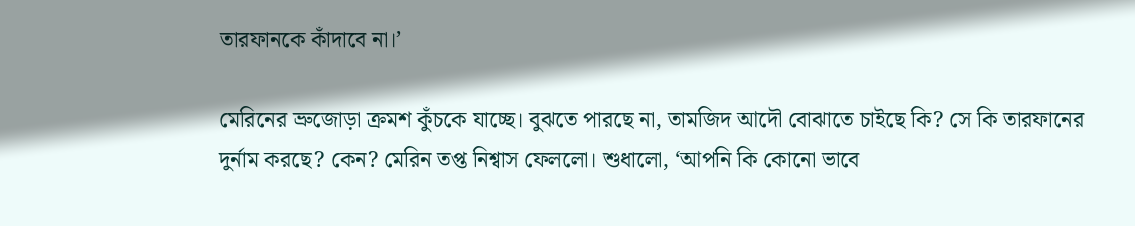তারফানকে কাঁদাবে না।’

মেরিনের ভ্রুজোড়া ক্রমশ কুঁচকে যাচ্ছে। বুঝতে পারছে না, তামজিদ আদৌ বোঝাতে চাইছে কি? সে কি তারফানের দুর্নাম করছে? কেন? মেরিন তপ্ত নিশ্বাস ফেললো। শুধালো, ‘আপনি কি কোনো ভাবে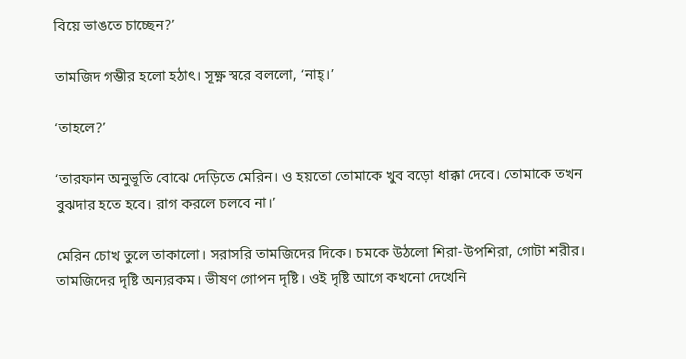বিয়ে ভাঙতে চাচ্ছেন?’

তামজিদ গম্ভীর হলো হঠাৎ। সূক্ষ্ণ স্বরে বললো, ‘নাহ্।’

‘তাহলে?’

‘তারফান অনুভূতি বোঝে দেড়িতে মেরিন। ও হয়তো তোমাকে খুব বড়ো ধাক্কা দেবে। তোমাকে তখন বুঝদার হতে হবে। রাগ করলে চলবে না।’

মেরিন চোখ তুলে তাকালো। সরাসরি তামজিদের দিকে। চমকে উঠলো শিরা-উপশিরা, গোটা শরীর। তামজিদের দৃষ্টি অন্যরকম। ভীষণ গোপন দৃষ্টি। ওই দৃষ্টি আগে কখনো দেখেনি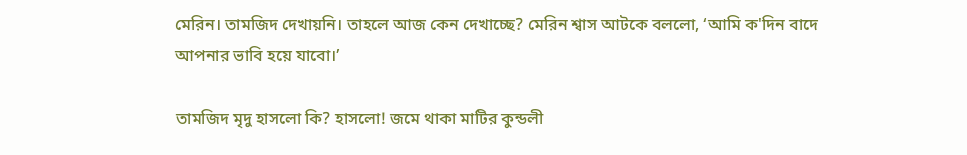মেরিন। তামজিদ দেখায়নি। তাহলে আজ কেন দেখাচ্ছে? মেরিন শ্বাস আটকে বললো, ‘আমি ক'দিন বাদে আপনার ভাবি হয়ে যাবো।’

তামজিদ মৃদু হাসলো কি? হাসলো! জমে থাকা মাটির কুন্ডলী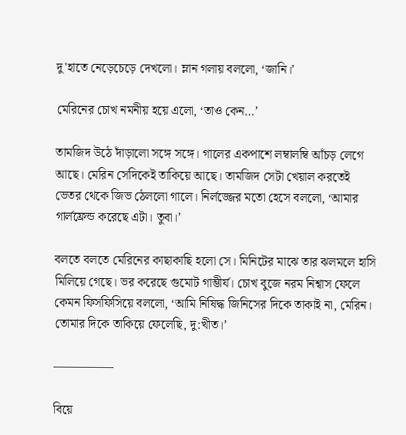দু'হাতে নেড়েচেড়ে দেখলো। ম্লান গলায় বললো, ‘জানি।’

মেরিনের চোখ নমনীয় হয়ে এলো, ‘তাও কেন…’

তামজিদ উঠে দাঁড়ালো সঙ্গে সঙ্গে। গালের একপাশে লম্বালম্বি আঁচড় লেগে আছে। মেরিন সেদিকেই তাকিয়ে আছে। তামজিদ সেটা খেয়াল করতেই ভেতর থেকে জিভ ঠেললো গালে। নির্লজ্জের মতো হেসে বললো, ‘আমার গার্লফ্রেন্ড করেছে এটা। তুবা।’

বলতে বলতে মেরিনের কাছাকাছি হলো সে। মিনিটের মাঝে তার ঝলমলে হাসি মিলিয়ে গেছে। ভর করেছে গুমোট গাম্ভীর্য। চোখ বুজে নরম নিশ্বাস ফেলে কেমন ফিসফিসিয়ে বললো, ‘আমি নিষিদ্ধ জিনিসের দিকে তাকাই না, মেরিন। তোমার দিকে তাকিয়ে ফেলেছি, দু:খীত।’

—————

বিয়ে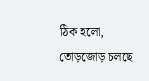ঠিক হলো, তোড়জোড় চলছে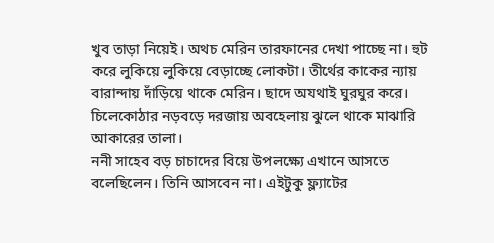খুব তাড়া নিয়েই। অথচ মেরিন তারফানের দেখা পাচ্ছে না। হুট করে লুকিয়ে লুকিয়ে বেড়াচ্ছে লোকটা। তীর্থের কাকের ন্যায় বারান্দায় দাঁড়িয়ে থাকে মেরিন। ছাদে অযথাই ঘুরঘুর করে। চিলেকোঠার নড়বড়ে দরজায় অবহেলায় ঝুলে থাকে মাঝারি আকারের তালা।
ননী সাহেব বড় চাচাদের বিয়ে উপলক্ষ্যে এখানে আসতে বলেছিলেন। তিনি আসবেন না। এইটুকু ফ্ল্যাটের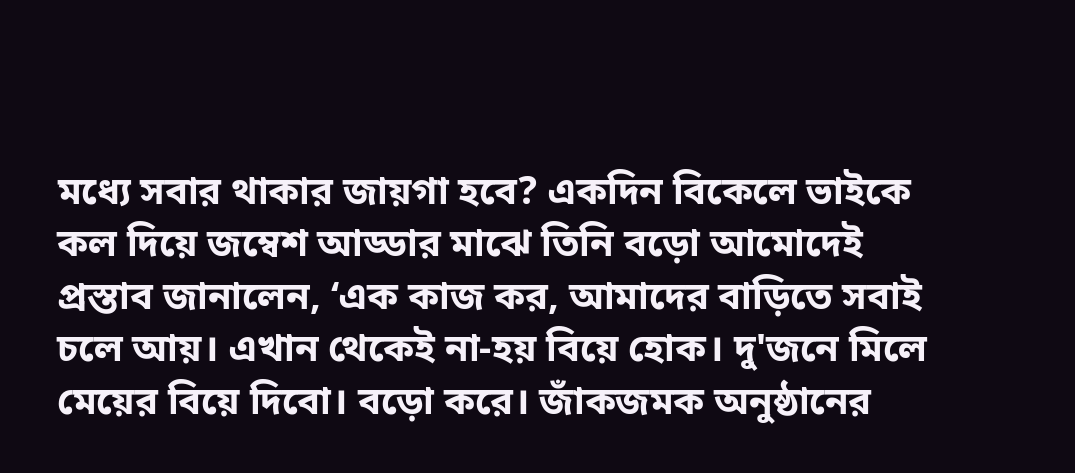মধ্যে সবার থাকার জায়গা হবে? একদিন বিকেলে ভাইকে কল দিয়ে জম্বেশ আড্ডার মাঝে তিনি বড়ো আমোদেই প্রস্তাব জানালেন, ‘এক কাজ কর, আমাদের বাড়িতে সবাই চলে আয়। এখান থেকেই না-হয় বিয়ে হোক। দু'জনে মিলে মেয়ের বিয়ে দিবো। বড়ো করে। জাঁকজমক অনুষ্ঠানের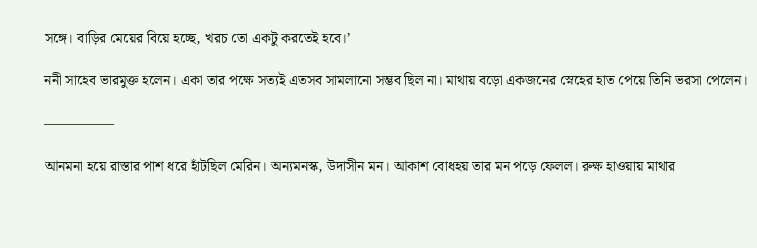সঙ্গে। বাড়ির মেয়ের বিয়ে হচ্ছে, খরচ তো একটু করতেই হবে।’

ননী সাহেব ভারমুক্ত হলেন। একা তার পক্ষে সত্যই এতসব সামলানো সম্ভব ছিল না। মাথায় বড়ো একজনের স্নেহের হাত পেয়ে তিনি ভরসা পেলেন।

—————

আনমনা হয়ে রাস্তার পাশ ধরে হাঁটছিল মেরিন। অন্যমনস্ক, উদাসীন মন। আকাশ বোধহয় তার মন পড়ে ফেলল। রুক্ষ হাওয়ায় মাথার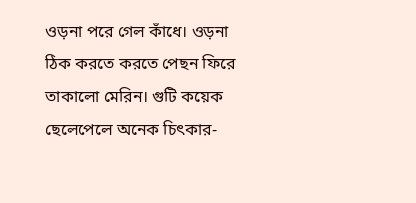ওড়না পরে গেল কাঁধে। ওড়না ঠিক করতে করতে পেছন ফিরে তাকালো মেরিন। গুটি কয়েক ছেলেপেলে অনেক চিৎকার-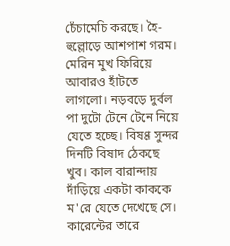চেঁচামেচি করছে। হৈ-হুল্লোড়ে আশপাশ গরম। মেরিন মুখ ফিরিয়ে আবারও হাঁটতে লাগলো। নড়বড়ে দুর্বল পা দুটো টেনে টেনে নিয়ে যেতে হচ্ছে। বিষণ্ণ সুন্দর দিনটি বিষাদ ঠেকছে খুব। কাল বারান্দায় দাঁড়িয়ে একটা কাককে ম'রে যেতে দেখেছে সে। কারেন্টের তারে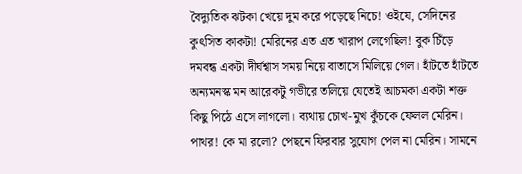বৈদ্যুতিক ঝটকা খেয়ে দুম করে পড়েছে নিচে! ওইযে, সেদিনের কুৎসিত কাকটা! মেরিনের এত এত খারাপ লেগেছিল! বুক চিঁড়ে দমবন্ধ একটা দীর্ঘশ্বাস সময় নিয়ে বাতাসে মিলিয়ে গেল। হাঁটতে হাঁটতে অন্যমনস্ক মন আরেকটু গভীরে তলিয়ে যেতেই আচমকা একটা শক্ত কিছু পিঠে এসে লাগলো। ব্যথায় চোখ-মুখ কুঁচকে ফেলল মেরিন। পাথর! কে মা রলো? পেছনে ফিরবার সুযোগ পেল না মেরিন। সামনে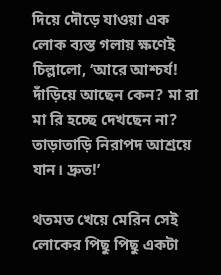দিয়ে দৌড়ে যাওয়া এক লোক ব্যস্ত গলায় ক্ষণেই চিল্লালো, ‘আরে আশ্চর্য! দাঁড়িয়ে আছেন কেন? মা রা মা রি হচ্ছে দেখছেন না? তাড়াতাড়ি নিরাপদ আশ্রয়ে যান। দ্রুত!’

থতমত খেয়ে মেরিন সেই লোকের পিছু পিছু একটা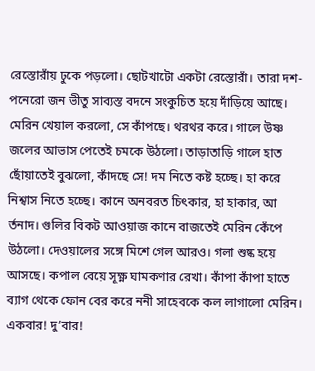রেস্তোরাঁয় ঢুকে পড়লো। ছোটখাটো একটা রেস্তোরাঁ। তারা দশ-পনেরো জন ভীতু সাব্যস্ত বদনে সংকুচিত হয়ে দাঁড়িয়ে আছে। মেরিন খেয়াল করলো, সে কাঁপছে। থরথর করে। গালে উষ্ণ জলের আভাস পেতেই চমকে উঠলো। তাড়াতাড়ি গালে হাত ছোঁয়াতেই বুঝলো, কাঁদছে সে! দম নিতে কষ্ট হচ্ছে। হা করে নিশ্বাস নিতে হচ্ছে। কানে অনবরত চিৎকার, হা হাকার, আ র্তনাদ। গুলির বিকট আওয়াজ কানে বাজতেই মেরিন কেঁপে উঠলো। দেওয়ালের সঙ্গে মিশে গেল আরও। গলা শুষ্ক হয়ে আসছে। কপাল বেয়ে সূক্ষ্ণ ঘামকণার রেখা। কাঁপা কাঁপা হাতে ব্যাগ থেকে ফোন বের করে ননী সাহেবকে কল লাগালো মেরিন। একবার! দু’বার!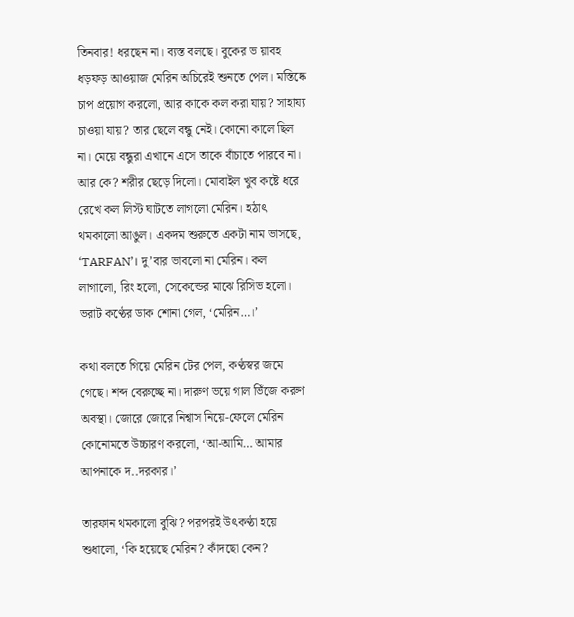তিনবার! ধরছেন না। ব্যস্ত বলছে। বুকের ভ য়াবহ ধড়ফড় আওয়াজ মেরিন অচিরেই শুনতে পেল। মস্তিষ্কে চাপ প্রয়োগ করলো, আর কাকে কল করা যায়? সাহায্য চাওয়া যায়? তার ছেলে বন্ধু নেই। কোনো কালে ছিল না। মেয়ে বন্ধুরা এখানে এসে তাকে বাঁচাতে পারবে না। আর কে? শরীর ছেড়ে দিলো। মোবাইল খুব কষ্টে ধরে রেখে কল লিস্ট ঘাটতে লাগলো মেরিন। হঠাৎ থমকালো আঙুল। একদম শুরুতে একটা নাম ভাসছে, ‘TARFAN’। দু’বার ভাবলো না মেরিন। কল লাগালো, রিং হলো, সেকেন্ডের মাঝে রিসিভ হলো। ভরাট কণ্ঠের ডাক শোনা গেল, ‘মেরিন…।’

কথা বলতে গিয়ে মেরিন টের পেল, কণ্ঠস্বর জমে গেছে। শব্দ বেরুচ্ছে না। দারুণ ভয়ে গাল ভিঁজে করুণ অবস্থা। জোরে জোরে নিশ্বাস নিয়ে-ফেলে মেরিন কোনোমতে উচ্চারণ করলো, ‘আ-আমি… আমার আপনাকে দ..দরকার।’

তারফান থমকালো বুঝি? পরপরই উৎকণ্ঠা হয়ে শুধালো, ‘কি হয়েছে মেরিন? কাঁদছো কেন?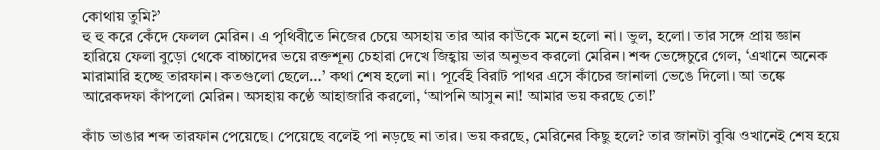কোথায় তুমি?’
হু হু করে কেঁদে ফেলল মেরিন। এ পৃথিবীতে নিজের চেয়ে অসহায় তার আর কাউকে মনে হলো না। ভুল, হলো। তার সঙ্গে প্রায় জ্ঞান হারিয়ে ফেলা বুড়ো থেকে বাচ্চাদের ভয়ে রক্তশূন্য চেহারা দেখে জিহ্বায় ভার অনুভব করলো মেরিন। শব্দ ভেঙ্গেচুরে গেল, ‘এখানে অনেক মারামারি হচ্ছে তারফান। কতগুলো ছেলে…’ কথা শেষ হলো না। পূর্বেই বিরাট পাথর এসে কাঁচের জানালা ভেঙে দিলো। আ তঙ্কে আরেকদফা কাঁপলো মেরিন। অসহায় কণ্ঠে আহাজারি করলো, ‘আপনি আসুন না! আমার ভয় করছে তো!’

কাঁচ ভাঙার শব্দ তারফান পেয়েছে। পেয়েছে বলেই পা নড়ছে না তার। ভয় করছে, মেরিনের কিছু হলে? তার জানটা বুঝি ওখানেই শেষ হয়ে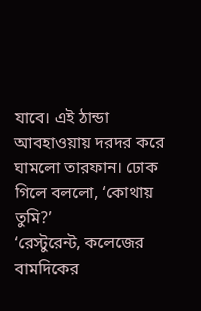যাবে। এই ঠান্ডা আবহাওয়ায় দরদর করে ঘামলো তারফান। ঢোক গিলে বললো, ‘কোথায় তুমি?’
‘রেস্টুরেন্ট, কলেজের বামদিকের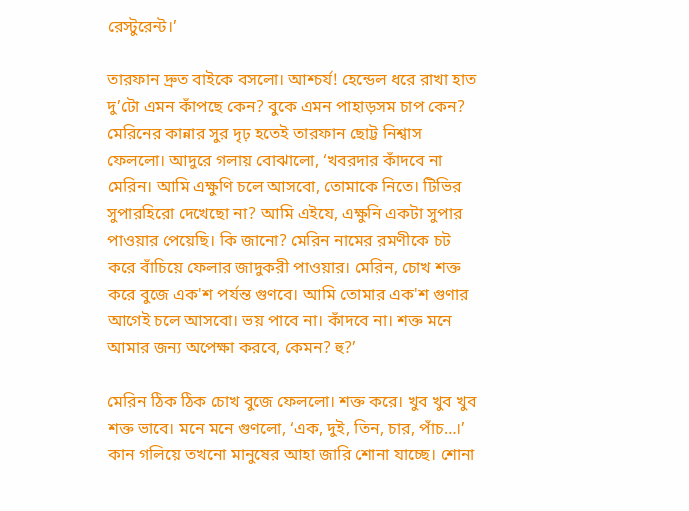রেস্টুরেন্ট।’

তারফান দ্রুত বাইকে বসলো। আশ্চর্য! হেন্ডেল ধরে রাখা হাত দু’টো এমন কাঁপছে কেন? বুকে এমন পাহাড়সম চাপ কেন? মেরিনের কান্নার সুর দৃঢ় হতেই তারফান ছোট্ট নিশ্বাস ফেললো। আদুরে গলায় বোঝালো, ‘খবরদার কাঁদবে না মেরিন। আমি এক্ষুণি চলে আসবো, তোমাকে নিতে। টিভির সুপারহিরো দেখেছো না? আমি এইযে, এক্ষুনি একটা সুপার পাওয়ার পেয়েছি। কি জানো? মেরিন নামের রমণীকে চট করে বাঁচিয়ে ফেলার জাদুকরী পাওয়ার। মেরিন, চোখ শক্ত করে বুজে এক'শ পর্যন্ত গুণবে। আমি তোমার এক'শ গুণার আগেই চলে আসবো। ভয় পাবে না। কাঁদবে না। শক্ত মনে আমার জন্য অপেক্ষা করবে, কেমন? হু?’

মেরিন ঠিক ঠিক চোখ বুজে ফেললো। শক্ত করে। খুব খুব খুব শক্ত ভাবে। মনে মনে গুণলো, ‘এক, দুই, তিন, চার, পাঁচ…।’
কান গলিয়ে তখনো মানুষের আহা জারি শোনা যাচ্ছে। শোনা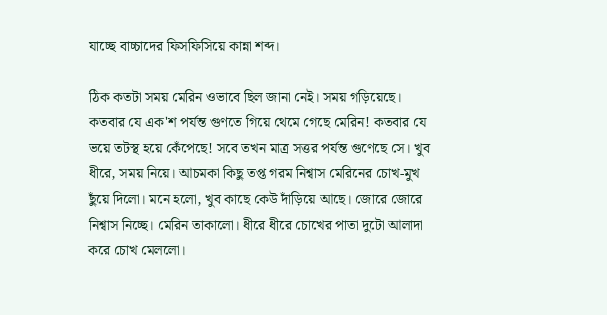যাচ্ছে বাচ্চাদের ফিসফিসিয়ে কান্না শব্দ।

ঠিক কতটা সময় মেরিন ওভাবে ছিল জানা নেই। সময় গড়িয়েছে। কতবার যে এক'শ পর্যন্ত গুণতে গিয়ে থেমে গেছে মেরিন! কতবার যে ভয়ে তটস্থ হয়ে কেঁপেছে! সবে তখন মাত্র সত্তর পর্যন্ত গুণেছে সে। খুব ধীরে, সময় নিয়ে। আচমকা কিছু তপ্ত গরম নিশ্বাস মেরিনের চোখ-মুখ ছুঁয়ে দিলো। মনে হলো, খুব কাছে কেউ দাঁড়িয়ে আছে। জোরে জোরে নিশ্বাস নিচ্ছে। মেরিন তাকালো। ধীরে ধীরে চোখের পাতা দুটো আলাদা করে চোখ মেললো।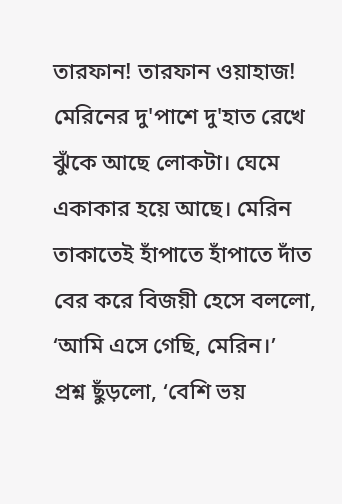তারফান! তারফান ওয়াহাজ! মেরিনের দু'পাশে দু'হাত রেখে ঝুঁকে আছে লোকটা। ঘেমে একাকার হয়ে আছে। মেরিন তাকাতেই হাঁপাতে হাঁপাতে দাঁত বের করে বিজয়ী হেসে বললো, ‘আমি এসে গেছি, মেরিন।’
প্রশ্ন ছুঁড়লো, ‘বেশি ভয়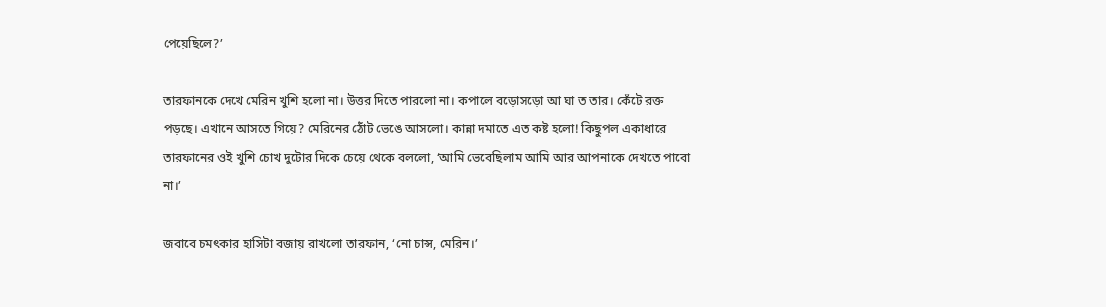পেয়েছিলে?’

তারফানকে দেখে মেরিন খুশি হলো না। উত্তর দিতে পারলো না। কপালে বড়োসড়ো আ ঘা ত তার। কেঁটে রক্ত পড়ছে। এখানে আসতে গিয়ে? মেরিনের ঠোঁট ভেঙে আসলো। কান্না দমাতে এত কষ্ট হলো! কিছুপল একাধারে তারফানের ওই খুশি চোখ দুটোর দিকে চেয়ে থেকে বললো, ‘আমি ভেবেছিলাম আমি আর আপনাকে দেখতে পাবো না।’

জবাবে চমৎকার হাসিটা বজায় রাখলো তারফান, ‘নো চান্স, মেরিন।’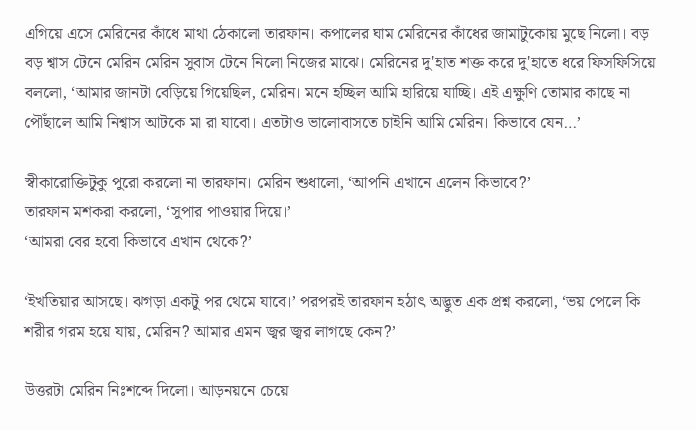এগিয়ে এসে মেরিনের কাঁধে মাথা ঠেকালো তারফান। কপালের ঘাম মেরিনের কাঁধের জামাটুকোয় মুছে নিলো। বড় বড় শ্বাস টেনে মেরিন মেরিন সুবাস টেনে নিলো নিজের মাঝে। মেরিনের দু'হাত শক্ত করে দু'হাতে ধরে ফিসফিসিয়ে বললো, ‘আমার জানটা বেড়িয়ে গিয়েছিল, মেরিন। মনে হচ্ছিল আমি হারিয়ে যাচ্ছি। এই এক্ষুণি তোমার কাছে না পৌঁছালে আমি নিশ্বাস আটকে মা রা যাবো। এতটাও ভালোবাসতে চাইনি আমি মেরিন। কিভাবে যেন…’

স্বীকারোক্তিটুকু পুরো করলো না তারফান। মেরিন শুধালো, ‘আপনি এখানে এলেন কিভাবে?’
তারফান মশকরা করলো, ‘সুপার পাওয়ার দিয়ে।’
‘আমরা বের হবো কিভাবে এখান থেকে?’

‘ইখতিয়ার আসছে। ঝগড়া একটু পর থেমে যাবে।’ পরপরই তারফান হঠাৎ অদ্ভুত এক প্রশ্ন করলো, ‘ভয় পেলে কি শরীর গরম হয়ে যায়, মেরিন? আমার এমন জ্বর জ্বর লাগছে কেন?’

উত্তরটা মেরিন নিঃশব্দে দিলো। আড়নয়নে চেয়ে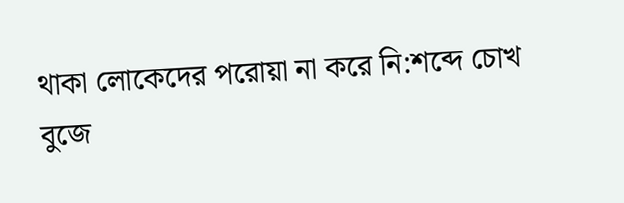থাকা লোকেদের পরোয়া না করে নি:শব্দে চোখ বুজে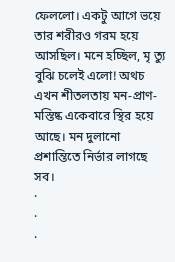ফেললো। একটু আগে ভয়ে তার শরীরও গরম হয়ে আসছিল। মনে হচ্ছিল, মৃ ত্যু বুঝি চলেই এলো! অথচ এখন শীতলতায় মন-প্রাণ-মস্তিষ্ক একেবারে স্থির হয়ে আছে। মন দুলানো প্রশান্তিতে নির্ভার লাগছে সব।
·
·
·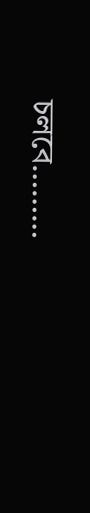চলবে………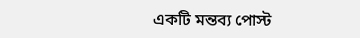একটি মন্তব্য পোস্ট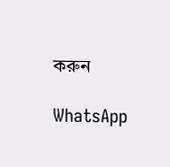করুন

WhatsApp